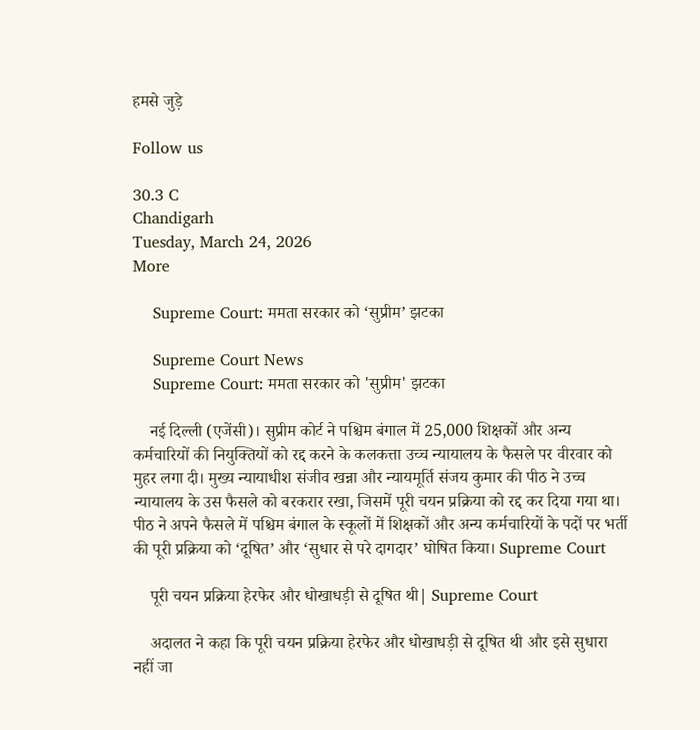हमसे जुड़े

Follow us

30.3 C
Chandigarh
Tuesday, March 24, 2026
More

    Supreme Court: ममता सरकार को ‘सुप्रीम’ झटका

    Supreme Court News
    Supreme Court: ममता सरकार को 'सुप्रीम' झटका

    नई दिल्ली (एजेंसी)। सुप्रीम कोर्ट ने पश्चिम बंगाल में 25,000 शिक्षकों और अन्य कर्मचारियों की नियुक्तियों को रद्द करने के कलकत्ता उच्च न्यायालय के फैसले पर वीरवार को मुहर लगा दी। मुख्य न्यायाधीश संजीव खन्ना और न्यायमूर्ति संजय कुमार की पीठ ने उच्च न्यायालय के उस फैसले को बरकरार रखा, जिसमें पूरी चयन प्रक्रिया को रद्द कर दिया गया था। पीठ ने अपने फैसले में पश्चिम बंगाल के स्कूलों में शिक्षकों और अन्य कर्मचारियों के पदों पर भर्ती की पूरी प्रक्रिया को ‘दूषित’ और ‘सुधार से परे दागदार’ घोषित किया। Supreme Court

    पूरी चयन प्रक्रिया हेरफेर और धोखाधड़ी से दूषित थी| Supreme Court

    अदालत ने कहा कि पूरी चयन प्रक्रिया हेरफेर और धोखाधड़ी से दूषित थी और इसे सुधारा नहीं जा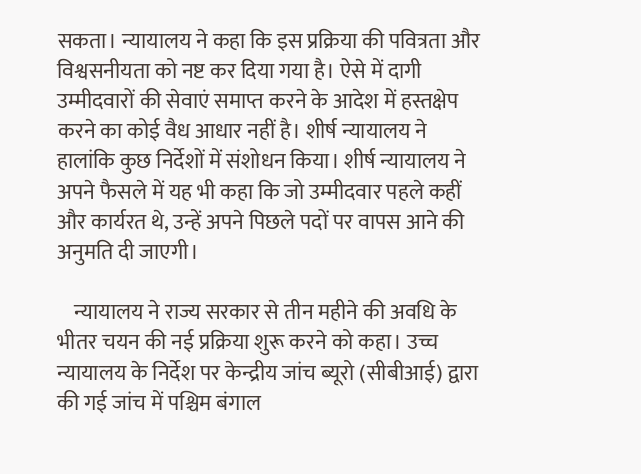सकता। न्यायालय ने कहा कि इस प्रक्रिया की पवित्रता और विश्वसनीयता को नष्ट कर दिया गया है। ऐसे में दागी उम्मीदवारों की सेवाएं समाप्त करने के आदेश में हस्तक्षेप करने का कोई वैध आधार नहीं है। शीर्ष न्यायालय ने हालांकि कुछ निर्देशों में संशोधन किया। शीर्ष न्यायालय ने अपने फैसले में यह भी कहा कि जो उम्मीदवार पहले कहीं और कार्यरत थे, उन्हें अपने पिछले पदों पर वापस आने की अनुमति दी जाएगी।

    न्यायालय ने राज्य सरकार से तीन महीने की अवधि के भीतर चयन की नई प्रक्रिया शुरू करने को कहा। उच्च न्यायालय के निर्देश पर केन्द्रीय जांच ब्यूरो (सीबीआई) द्वारा की गई जांच में पश्चिम बंगाल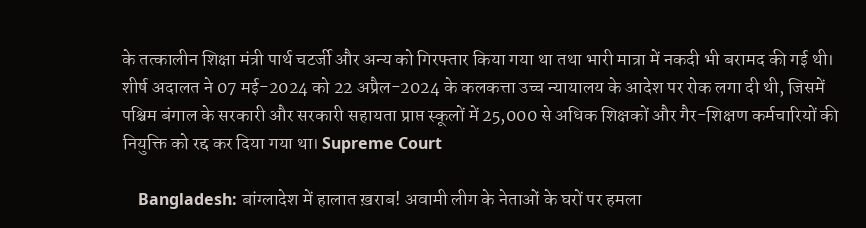के तत्कालीन शिक्षा मंत्री पार्थ चटर्जी और अन्य को गिरफ्तार किया गया था तथा भारी मात्रा में नकदी भी बरामद की गई थी। शीर्ष अदालत ने 07 मई-2024 को 22 अप्रैल-2024 के कलकत्ता उच्च न्यायालय के आदेश पर रोक लगा दी थी, जिसमें पश्चिम बंगाल के सरकारी और सरकारी सहायता प्राप्त स्कूलों में 25,000 से अधिक शिक्षकों और गैर-शिक्षण कर्मचारियों की नियुक्ति को रद्द कर दिया गया था। Supreme Court

    Bangladesh: बांग्लादेश में हालात ख़राब! अवामी लीग के नेताओं के घरों पर हमला